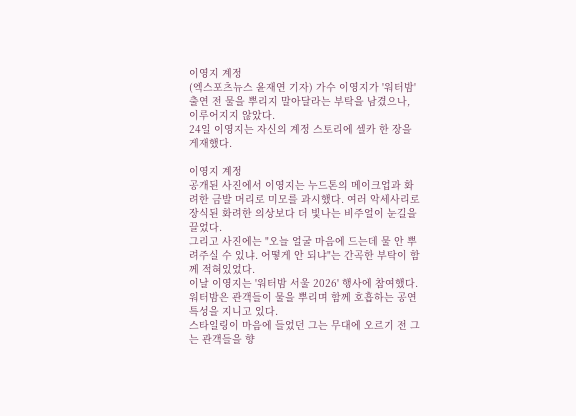이영지 계정
(엑스포츠뉴스 윤재연 기자) 가수 이영지가 '워터밤' 출연 전 물을 뿌리지 말아달라는 부탁을 남겼으나, 이루어지지 않았다.
24일 이영지는 자신의 계정 스토리에 셀카 한 장을 게재했다.

이영지 계정
공개된 사진에서 이영지는 누드톤의 메이크업과 화려한 금발 머리로 미모를 과시했다. 여러 악세사리로 장식된 화려한 의상보다 더 빛나는 비주얼이 눈길을 끌었다.
그리고 사진에는 "오늘 얼굴 마음에 드는데 물 안 뿌려주실 수 있냐. 어떻게 안 되냐"는 간곡한 부탁이 함께 적혀있었다.
이날 이영지는 '워터밤 서울 2026' 행사에 참여했다. 워터밤은 관객들이 물을 뿌리며 함께 호흡하는 공연 특성을 지니고 있다.
스타일링이 마음에 들었던 그는 무대에 오르기 전 그는 관객들을 향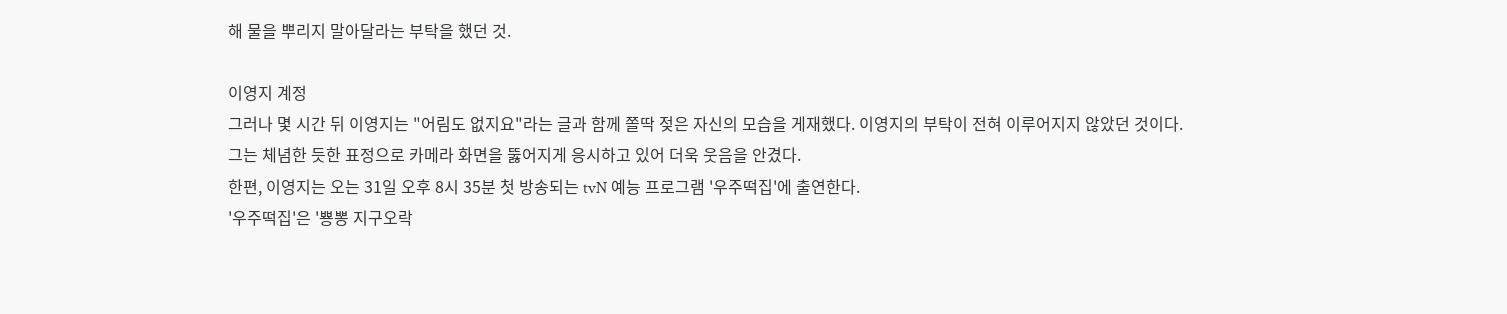해 물을 뿌리지 말아달라는 부탁을 했던 것.

이영지 계정
그러나 몇 시간 뒤 이영지는 "어림도 없지요"라는 글과 함께 쫄딱 젖은 자신의 모습을 게재했다. 이영지의 부탁이 전혀 이루어지지 않았던 것이다.
그는 체념한 듯한 표정으로 카메라 화면을 뚫어지게 응시하고 있어 더욱 웃음을 안겼다.
한편, 이영지는 오는 31일 오후 8시 35분 첫 방송되는 tvN 예능 프로그램 '우주떡집'에 출연한다.
'우주떡집'은 '뿅뽕 지구오락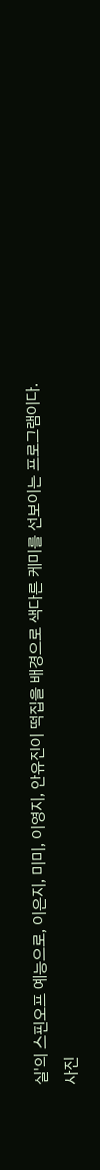실'의 스핀오프 예능으로, 이은지, 미미, 이영지, 안유진이 떡집을 배경으로 색다른 케미를 선보이는 프로그램이다.
사진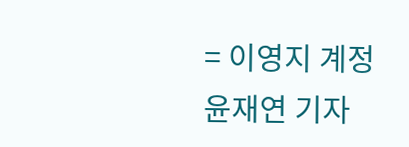= 이영지 계정
윤재연 기자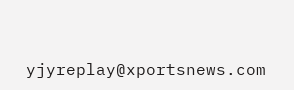yjyreplay@xportsnews.com